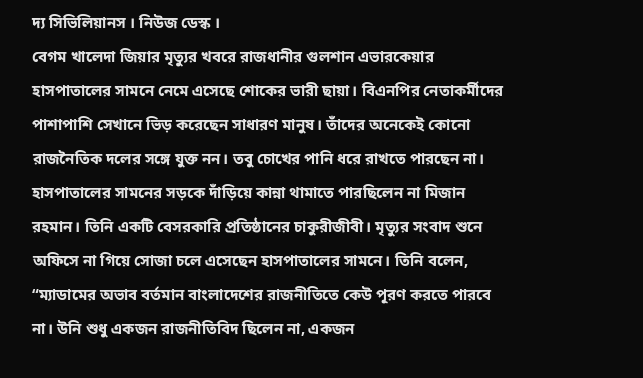দ্য সিভিলিয়ানস । নিউজ ডেস্ক ।
বেগম খালেদা জিয়ার মৃত্যুর খবরে রাজধানীর গুলশান এভারকেয়ার হাসপাতালের সামনে নেমে এসেছে শোকের ভারী ছায়া। বিএনপির নেতাকর্মীদের পাশাপাশি সেখানে ভিড় করেছেন সাধারণ মানুষ। তাঁদের অনেকেই কোনো রাজনৈতিক দলের সঙ্গে যুক্ত নন। তবু চোখের পানি ধরে রাখতে পারছেন না।
হাসপাতালের সামনের সড়কে দাঁড়িয়ে কান্না থামাতে পারছিলেন না মিজান রহমান। তিনি একটি বেসরকারি প্রতিষ্ঠানের চাকুরীজীবী। মৃত্যুর সংবাদ শুনে অফিসে না গিয়ে সোজা চলে এসেছেন হাসপাতালের সামনে। তিনি বলেন, “ম্যাডামের অভাব বর্তমান বাংলাদেশের রাজনীতিতে কেউ পূরণ করতে পারবে না। উনি শুধু একজন রাজনীতিবিদ ছিলেন না, একজন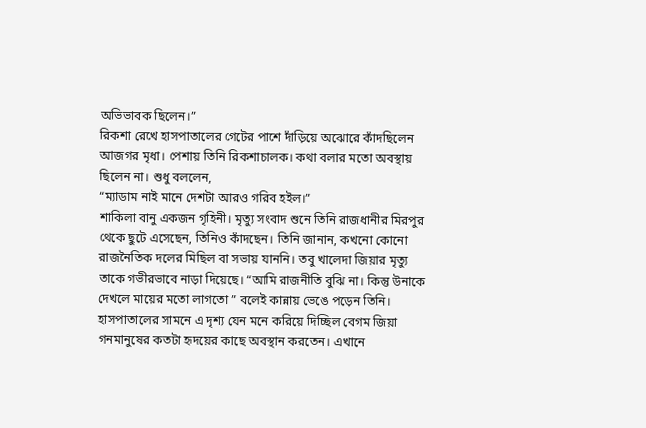অভিভাবক ছিলেন।”
রিকশা রেখে হাসপাতালের গেটের পাশে দাঁড়িয়ে অঝোরে কাঁদছিলেন আজগর মৃধা। পেশায় তিনি রিকশাচালক। কথা বলার মতো অবস্থায় ছিলেন না। শুধু বললেন,
“ম্যাডাম নাই মানে দেশটা আরও গরিব হইল।”
শাকিলা বানু একজন গৃহিনী। মৃত্যু সংবাদ শুনে তিনি রাজধানীর মিরপুর থেকে ছুটে এসেছেন, তিনিও কাঁদছেন। তিনি জানান, কখনো কোনো রাজনৈতিক দলের মিছিল বা সভায় যাননি। তবু খালেদা জিয়ার মৃত্যু তাকে গভীরভাবে নাড়া দিয়েছে। “আমি রাজনীতি বুঝি না। কিন্তু উনাকে দেখলে মায়ের মতো লাগতো ” বলেই কান্নায় ভেঙে পড়েন তিনি।
হাসপাতালের সামনে এ দৃশ্য যেন মনে করিয়ে দিচ্ছিল বেগম জিয়া গনমানুষের কতটা হৃদয়ের কাছে অবস্থান করতেন। এখানে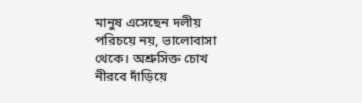মানুষ এসেছেন দলীয় পরিচয়ে নয়, ভালোবাসা থেকে। অশ্রুসিক্ত চোখ নীরবে দাঁড়িয়ে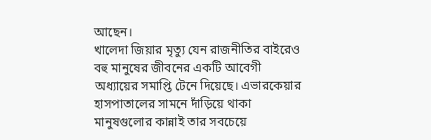আছেন।
খালেদা জিয়ার মৃত্যু যেন রাজনীতির বাইরেও বহু মানুষের জীবনের একটি আবেগী অধ্যায়ের সমাপ্তি টেনে দিয়েছে। এভারকেয়ার হাসপাতালের সামনে দাঁড়িয়ে থাকা মানুষগুলোর কান্নাই তার সবচেয়ে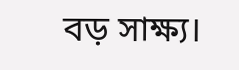বড় সাক্ষ্য।